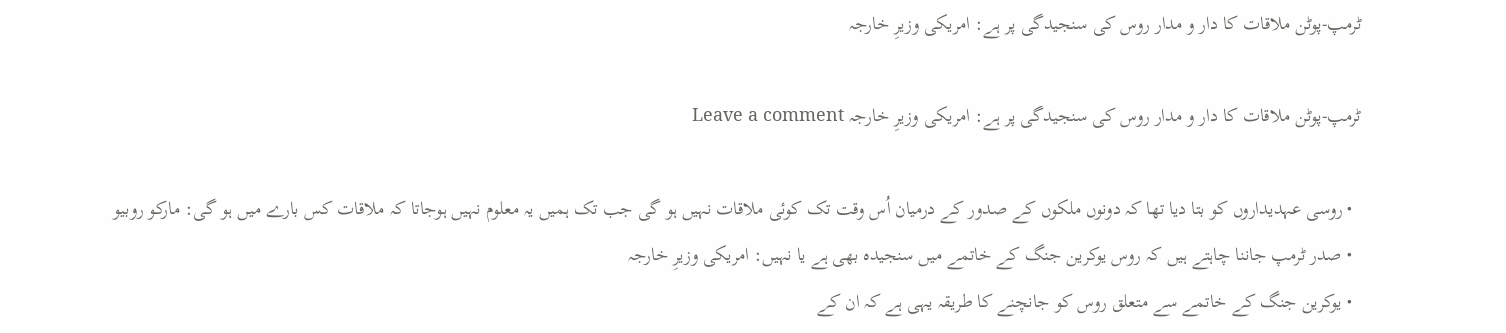ٹرمپ-پوٹن ملاقات کا دار و مدار روس کی سنجیدگی پر ہے: امریکی وزیرِ خارجہ

ٹرمپ-پوٹن ملاقات کا دار و مدار روس کی سنجیدگی پر ہے: امریکی وزیرِ خارجہ Leave a comment

  • روسی عہدیداروں کو بتا دیا تھا کہ دونوں ملکوں کے صدور کے درمیان اُس وقت تک کوئی ملاقات نہیں ہو گی جب تک ہمیں یہ معلوم نہیں ہوجاتا کہ ملاقات کس بارے میں ہو گی: مارکو روبیو
  • صدر ٹرمپ جاننا چاہتے ہیں کہ روس یوکرین جنگ کے خاتمے میں سنجیدہ بھی ہے یا نہیں: امریکی وزیرِ خارجہ
  • یوکرین جنگ کے خاتمے سے متعلق روس کو جانچنے کا طریقہ یہی ہے کہ ان کے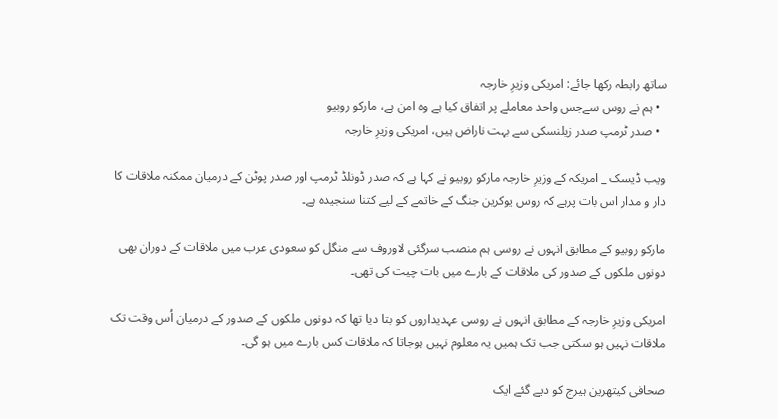ساتھ رابطہ رکھا جائے: امریکی وزیرِ خارجہ
  • ہم نے روس سےجس واحد معاملے پر اتفاق کیا ہے وہ امن ہے، مارکو روبیو
  • صدر ٹرمپ صدر زیلنسکی سے بہت ناراض ہیں، امریکی وزیرِ خارجہ

ویب ڈیسک _ امریکہ کے وزیرِ خارجہ مارکو روبیو نے کہا ہے کہ صدر ڈونلڈ ٹرمپ اور صدر پوٹن کے درمیان ممکنہ ملاقات کا دار و مدار اس بات پرہے کہ روس یوکرین جنگ کے خاتمے کے لیے کتنا سنجیدہ ہے۔

مارکو روبیو کے مطابق انہوں نے روسی ہم منصب سرگئی لاوروف سے منگل کو سعودی عرب میں ملاقات کے دوران بھی دونوں ملکوں کے صدور کی ملاقات کے بارے میں بات چیت کی تھی۔

امریکی وزیرِ خارجہ کے مطابق انہوں نے روسی عہدیداروں کو بتا دیا تھا کہ دونوں ملکوں کے صدور کے درمیان اُس وقت تک ملاقات نہیں ہو سکتی جب تک ہمیں یہ معلوم نہیں ہوجاتا کہ ملاقات کس بارے میں ہو گی۔

صحافی کیتھرین ہیرج کو دیے گئے ایک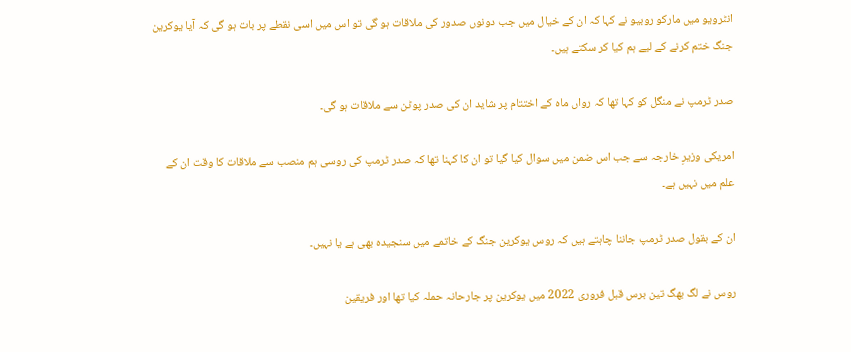انٹرویو میں مارکو روبیو نے کہا کہ ان کے خیال میں جب دونوں صدور کی ملاقات ہو گی تو اس میں اسی نقطے پر بات ہو گی کہ آیا یوکرین جنگ ختم کرنے کے لیے ہم کیا کر سکتے ہیں۔

صدر ٹرمپ نے منگل کو کہا تھا کہ رواں ماہ کے اختتام پر شاید ان کی صدر پوٹن سے ملاقات ہو گی۔

امریکی وزیرِ خارجہ سے جب اس ضمن میں سوال کیا گیا تو ان کا کہنا تھا کہ صدر ٹرمپ کی روسی ہم منصب سے ملاقات کا وقت ان کے علم میں نہیں ہے۔

ان کے بقول صدر ٹرمپ جاننا چاہتے ہیں کہ روس یوکرین جنگ کے خاتمے میں سنجیدہ بھی ہے یا نہیں۔

روس نے لگ بھگ تین برس قبل فروری 2022 میں یوکرین پر جارحانہ حملہ کیا تھا اور فریقین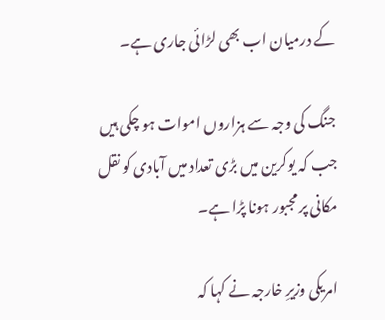کے درمیان اب بھی لڑائی جاری ہے۔

جنگ کی وجہ سے ہزاروں اموات ہو چکی ہیں جب کہ یوکرین میں بڑی تعداد میں آبادی کو نقل مکانی پر مجبور ہونا پڑا ہے۔

امریکی وزیرِ خارجہ نے کہا کہ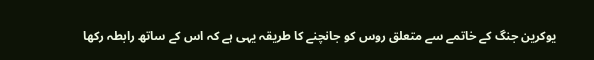یوکرین جنگ کے خاتمے سے متعلق روس کو جانچنے کا طریقہ یہی ہے کہ اس کے ساتھ رابطہ رکھا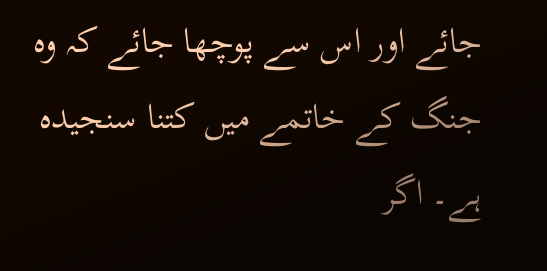جائے اور اس سے پوچھا جائے کہ وہ جنگ کے خاتمے میں کتنا سنجیدہ ہے۔ اگر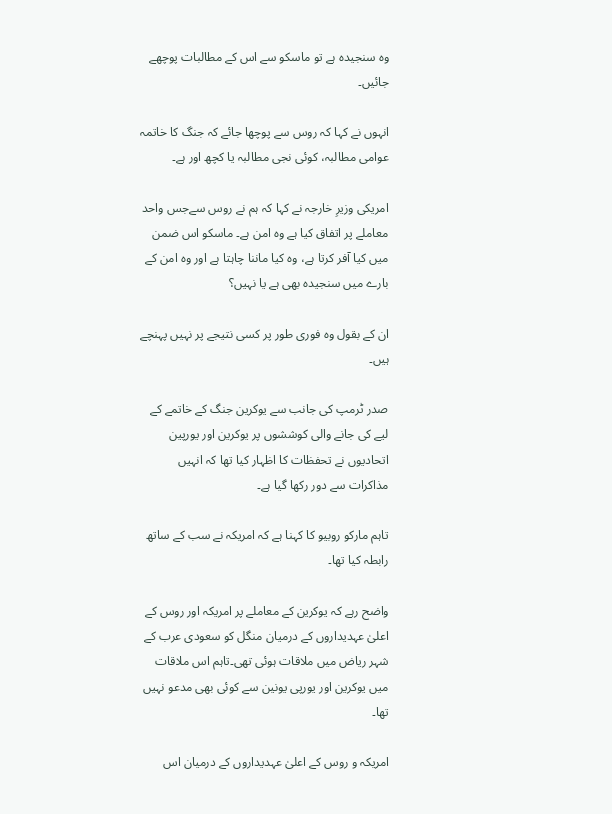وہ سنجیدہ ہے تو ماسکو سے اس کے مطالبات پوچھے جائیں۔

انہوں نے کہا کہ روس سے پوچھا جائے کہ جنگ کا خاتمہ عوامی مطالبہ، کوئی نجی مطالبہ یا کچھ اور ہے۔

امریکی وزیرِ خارجہ نے کہا کہ ہم نے روس سےجس واحد معاملے پر اتفاق کیا ہے وہ امن ہے۔ ماسکو اس ضمن میں کیا آفر کرتا ہے، وہ کیا ماننا چاہتا ہے اور وہ امن کے بارے میں سنجیدہ بھی ہے یا نہیں؟

ان کے بقول وہ فوری طور پر کسی نتیجے پر نہیں پہنچے ہیں۔

صدر ٹرمپ کی جانب سے یوکرین جنگ کے خاتمے کے لیے کی جانے والی کوششوں پر یوکرین اور یورپین اتحادیوں نے تحفظات کا اظہار کیا تھا کہ انہیں مذاکرات سے دور رکھا گیا ہے۔

تاہم مارکو روبیو کا کہنا ہے کہ امریکہ نے سب کے ساتھ رابطہ کیا تھا۔

واضح رہے کہ یوکرین کے معاملے پر امریکہ اور روس کے اعلیٰ عہدیداروں کے درمیان منگل کو سعودی عرب کے شہر ریاض میں ملاقات ہوئی تھی۔تاہم اس ملاقات میں یوکرین اور یورپی یونین سے کوئی بھی مدعو نہیں تھا۔

امریکہ و روس کے اعلیٰ عہدیداروں کے درمیان اس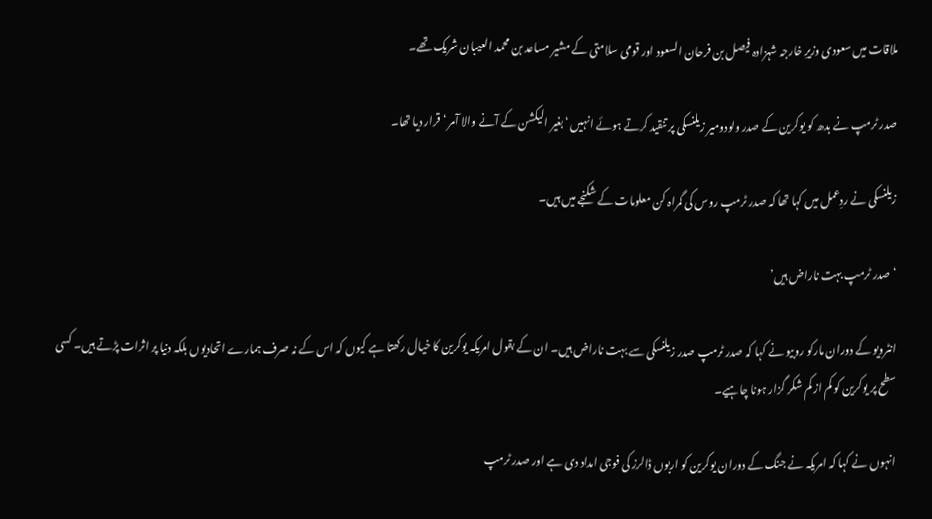ملاقات میں سعودی وزیرِ خارجہ شہزادہ فیصل بن فرحان السعود اور قومی سلامتی کے مشیر مساعد بن محمد العیبان شریک تھے۔

صدر ٹرمپ نے بدھ کو یوکرین کے صدر ولودومیر زیلنسکی پر تنقید کرتے ہوئے انہیں ‘بغیر الیکشن کے آنے والا آمر ‘ قرار دیا تھا۔

زیلنسکی نے ردِعمل میں کہا تھا کہ صدر ٹرمپ روس کی گمراہ کن معلومات کے شکنجے میں ہیں۔

‘صدر ٹرمپ بہت ناراض ہیں’

انٹرویو کے دوران مارکو روبیو نے کہا کہ صدر ٹرمپ صدر زیلنسکی سے بہت ناراض ہیں۔ ان کے بقول امریکہ یوکرین کا خیال رکھتا ہے کیوں کہ اس کے نہ صرف ہمارے اتحادیوں بلکہ دنیا پر اثرات پڑتے ہیں۔ کسی سطح پر یوکرین کو کم از کم شکر گزار ہونا چاہیے۔

انہوں نے کہا کہ امریکہ نے جنگ کے دوران یوکرین کو اربوں ڈالرز کی فوجی امداد دی ہے اور صدر ٹرمپ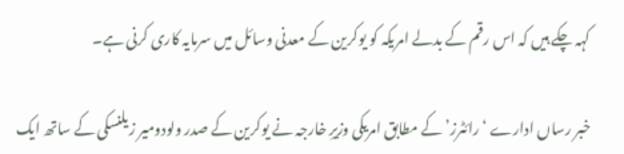کہہ چکے ہیں کہ اس رقم کے بدلے امریکہ کو یوکرین کے معدنی وسائل میں سرمایہ کاری کرنی ہے۔

خبر رساں ادارے ‘رائٹرز’ کے مطابق امریکی وزیرِ خارجہ نے یوکرین کے صدر ولودومیر زیلنسکی کے ساتھ ایک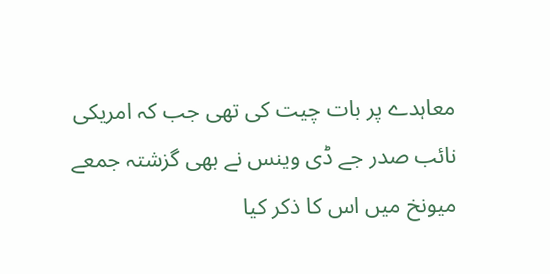معاہدے پر بات چیت کی تھی جب کہ امریکی نائب صدر جے ڈی وینس نے بھی گزشتہ جمعے میونخ میں اس کا ذکر کیا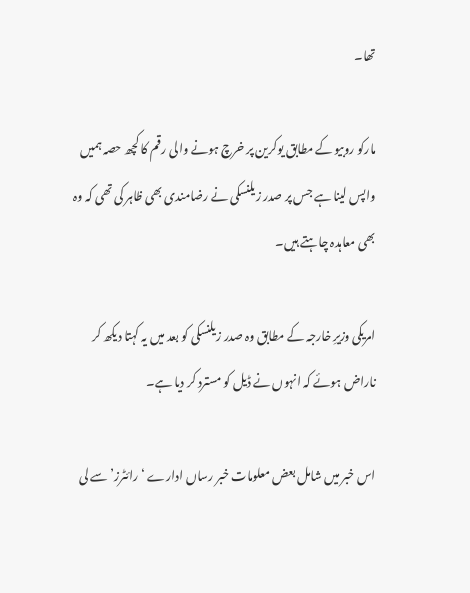تھا۔

مارکو روبیو کے مطابق یوکرین پر خرچ ہونے والی رقم کا کچھ حصہ ہمیں واپس لینا ہے جس پر صدر زیلنسکی نے رضامندی بھی ظاہر کی تھی کہ وہ بھی معاہدہ چاہتے ہیں۔

امریکی وزیرِ خارجہ کے مطابق وہ صدر زیلنسکی کو بعد میں یہ کہتا دیکھ کر ناراض ہوئے کہ انہوں نے ڈیل کو مسترد کر دیا ہے۔

اس خبر میں شامل بعض معلومات خبر رساں ادارے ‘رائٹرز’ سے لی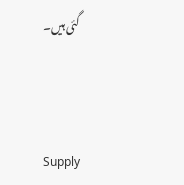گئی ہیں۔



Supply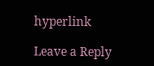hyperlink

Leave a Reply